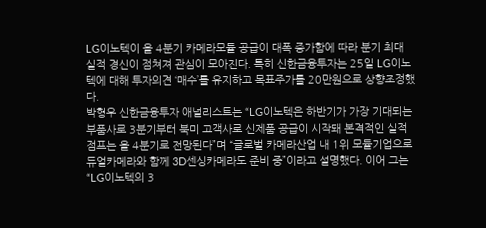LG이노텍이 올 4분기 카메라모듈 공급이 대폭 증가함에 따라 분기 최대 실적 경신이 점쳐져 관심이 모아진다. 특히 신한금융투자는 25일 LG이노텍에 대해 투자의견 ‘매수’를 유지하고 목표주가를 20만원으로 상향조정했다.
박형우 신한금융투자 애널리스트는 “LG이노텍은 하반기가 가장 기대되는 부품사로 3분기부터 북미 고객사로 신제품 공급이 시작돼 본격적인 실적 점프는 올 4분기로 전망된다”며 “글로벌 카메라산업 내 1위 모듈기업으로 듀얼카메라와 함께 3D센싱카메라도 준비 중”이라고 설명했다. 이어 그는 “LG이노텍의 3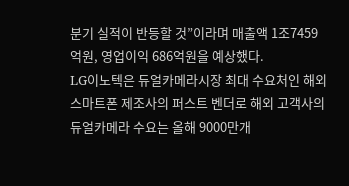분기 실적이 반등할 것”이라며 매출액 1조7459억원, 영업이익 686억원을 예상했다.
LG이노텍은 듀얼카메라시장 최대 수요처인 해외 스마트폰 제조사의 퍼스트 벤더로 해외 고객사의 듀얼카메라 수요는 올해 9000만개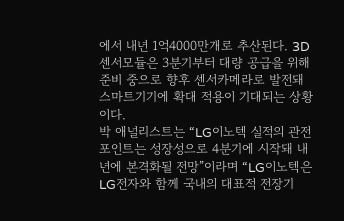에서 내년 1억4000만개로 추산된다. 3D센서모듈은 3분기부터 대량 공급을 위해 준비 중으로 향후 센서카메라로 발전돼 스마트기기에 확대 적용이 기대되는 상황이다.
박 애널리스트는 “LG이노텍 실적의 관전포인트는 성장성으로 4분기에 시작돼 내년에 본격화될 전망”이라며 “LG이노텍은 LG전자와 함께 국내의 대표적 전장기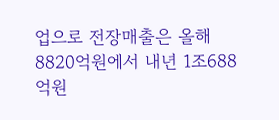업으로 전장매출은 올해 8820억원에서 내년 1조688억원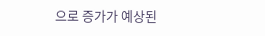으로 증가가 예상된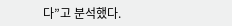다”고 분석했다.